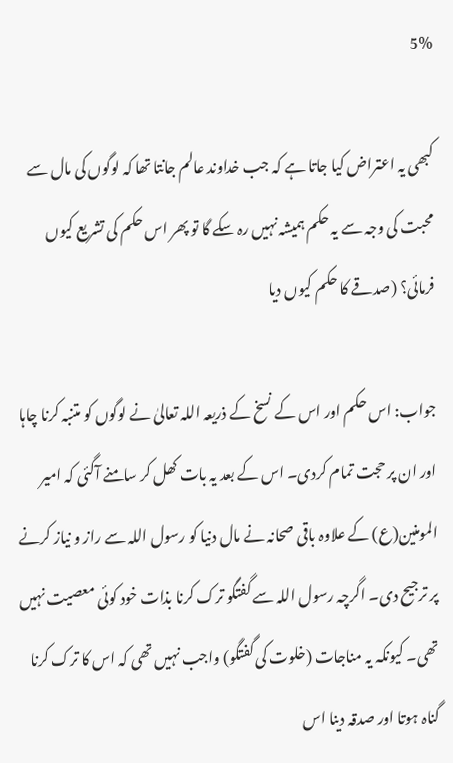5%

کبھی یہ اعتراض کیا جاتا ہے کہ جب خداوند عالم جانتا تھا کہ لوگوں کی مال سے محبت کی وجہ سے یہ حکم ہمیشہ نہیں رہ سکے گا تو پھر اس حکم کی تشریع کیوں فرمائی؟ (صدقے کا حکم کیوں دیا

جواب: اس حکم اور اس کے نسخ کے ذریعہ اللہ تعالیٰ نے لوگوں کو متنبہ کرنا چاہا اور ان پر حجت تمام کردی۔ اس کے بعد یہ بات کھل کر سامنے آگئی کہ امیر المومنین(ع) کے علاوہ باقی صحانہ نے مال دنیا کو رسول اللہ سے راز و نیاز کرنے پر ترجیح دی۔ اگرچہ رسول اللہ سے گفتگو ترک کرنا بذات خود کوئی معصیت نہیں تھی۔ کیونکہ یہ مناجات (خلوت کی گفتگو) واجب نہیں تھی کہ اس کا ترک کرنا گناہ ہوتا اور صدقہ دینا اس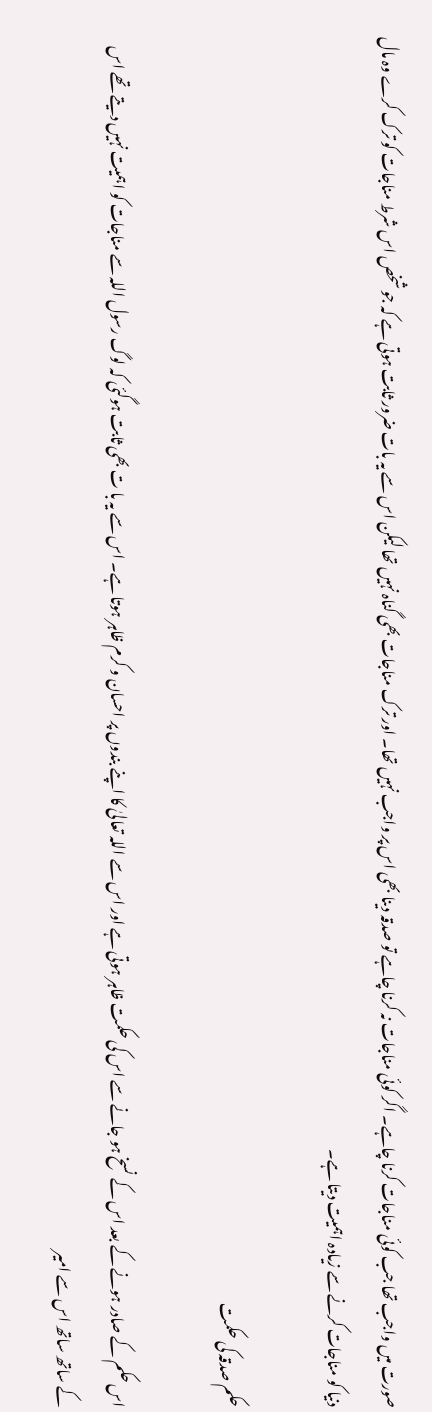صورت میں واجب تھا جب کوئی مناجات کرنا چاہے۔ اگر کوئی مناجات نہ کرنا چاہے تو صدقہ دینا بھی اس پر واجب نہیں تھا۔ اور ترک مناجات بھی گناہ نہیں تھا لیکن اس سے یہ بات ضرور ثابت ہوتی ہے کہ جو شخص اس شرط مناجات کو ترک کرے وہ مال دنیا کو مناجات کرنے سے زیادہ اہمیت دیتا ہے۔

حکم صدقہ کی حکمت

اس حکم کے صادر ہونے کے بعد اس کے نسخ ہو جانے سے اس کی حکمت ظاہر ہوتی ہے اور اس سے اللہ تعالیٰ کا اپنے بندوں پر احسان و کرم ظاہر ہوتا ہے۔ اس سے یہ با ت بھی ثابت ہوگئی کہ لوگ رسول اللہ سے مناجات کو اہمیت نہیں دیتے تھے اس کے ساتھ ساتھ اس سے امیر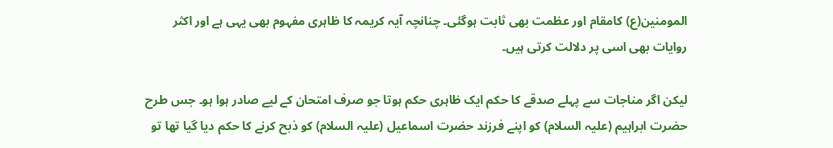المومنین(ع) کامقام اور عظمت بھی ثابت ہوگئی۔ چنانچہ آیہ کریمہ کا ظاہری مفہوم بھی یہی ہے اور اکثر روایات بھی اسی پر دلالت کرتی ہیں۔

لیکن اگر مناجات سے پہلے صدقے کا حکم ایک ظاہری حکم ہوتا جو صرف امتحان کے لیے صادر ہوا ہو۔ جس طرح حضرت ابراہیم (علیہ السلام) کو اپنے فرزند حضرت اسماعیل (علیہ السلام) کو ذبح کرنے کا حکم دیا گیا تھا تو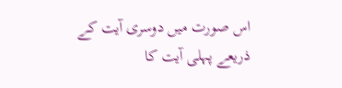اس صورت میں دوسری آیت کے ذریعے پہلی آیت کا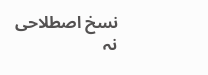نسخ اصطلاحی نہ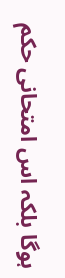ہوگا بلکہ اس امتحانی حکم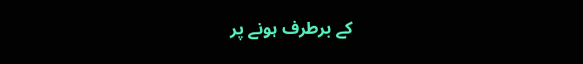کے برطرف ہونے پر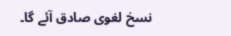نسخ لغوی صادق آئے گا۔